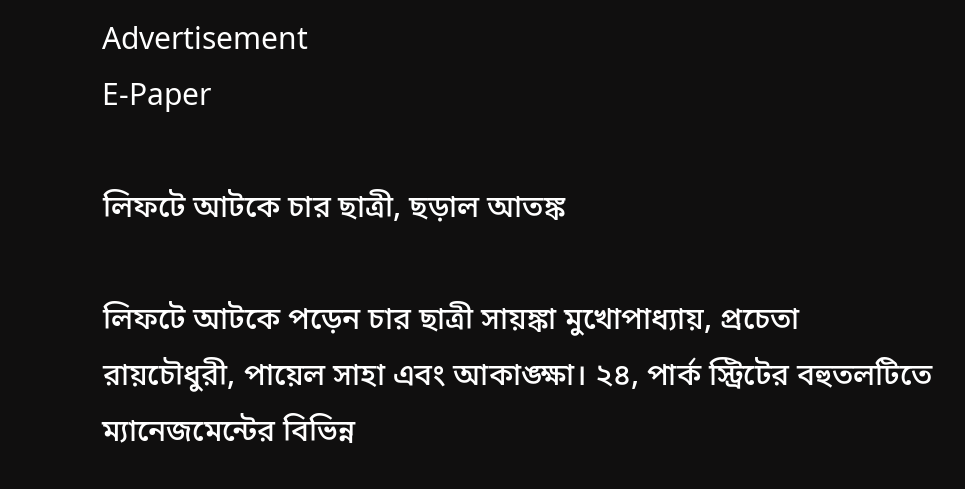Advertisement
E-Paper

লিফটে আটকে চার ছাত্রী, ছড়াল আতঙ্ক

লিফটে আটকে পড়েন চার ছাত্রী সায়ঙ্কা মুখোপাধ্যায়, প্রচেতা রায়চৌধুরী, পায়েল সাহা এবং আকাঙ্ক্ষা। ২৪, পার্ক স্ট্রিটের বহুতলটিতে ম্যানেজমেন্টের বিভিন্ন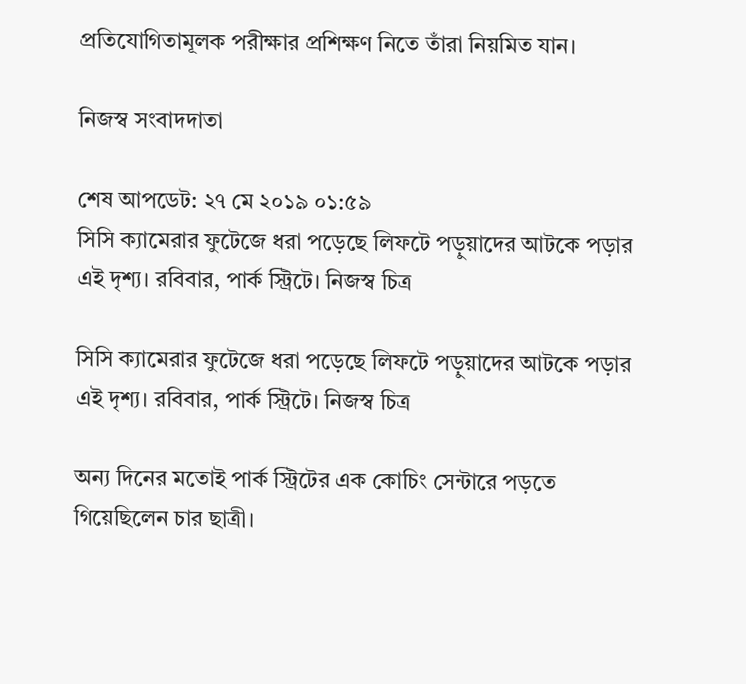প্রতিযোগিতামূলক পরীক্ষার প্রশিক্ষণ নিতে তাঁরা নিয়মিত যান।

নিজস্ব সংবাদদাতা

শেষ আপডেট: ২৭ মে ২০১৯ ০১:৫৯
সিসি ক্যামেরার ফুটেজে ধরা পড়েছে লিফটে পড়ুয়াদের আটকে পড়ার  এই দৃশ্য। রবিবার, পার্ক স্ট্রিটে। নিজস্ব চিত্র

সিসি ক্যামেরার ফুটেজে ধরা পড়েছে লিফটে পড়ুয়াদের আটকে পড়ার এই দৃশ্য। রবিবার, পার্ক স্ট্রিটে। নিজস্ব চিত্র

অন্য দিনের মতোই পার্ক স্ট্রিটের এক কোচিং সেন্টারে পড়তে গিয়েছিলেন চার ছাত্রী।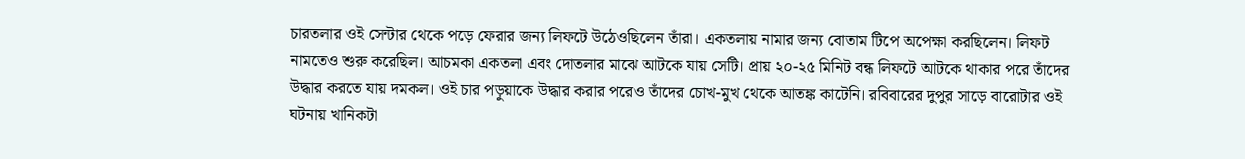চারতলার ওই সেন্টার থেকে পড়ে ফেরার জন্য লিফটে উঠেওছিলেন তাঁরা। একতলায় নামার জন্য বোতাম টিপে অপেক্ষা করছিলেন। লিফট নামতেও শুরু করেছিল। আচমকা একতলা এবং দোতলার মাঝে আটকে যায় সেটি। প্রায় ২০-২৫ মিনিট বন্ধ লিফটে আটকে থাকার পরে তাঁদের উদ্ধার করতে যায় দমকল। ওই চার পড়ুয়াকে উদ্ধার করার পরেও তাঁদের চোখ-মুখ থেকে আতঙ্ক কাটেনি। রবিবারের দুপুর সাড়ে বারোটার ওই ঘটনায় খানিকটা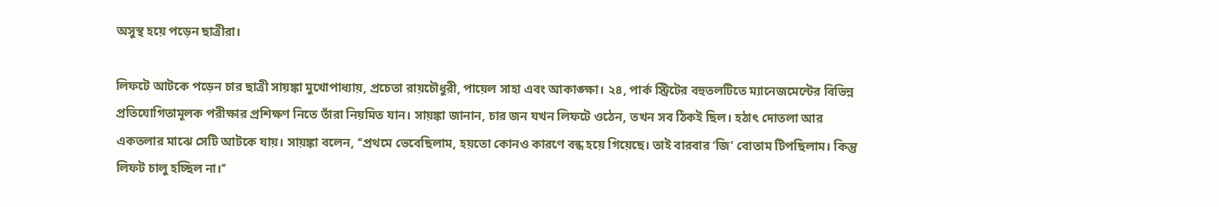অসুস্থ হয়ে পড়েন ছাত্রীরা।

লিফটে আটকে পড়েন চার ছাত্রী সায়ঙ্কা মুখোপাধ্যায়, প্রচেতা রায়চৌধুরী, পায়েল সাহা এবং আকাঙ্ক্ষা। ২৪, পার্ক স্ট্রিটের বহুতলটিতে ম্যানেজমেন্টের বিভিন্ন প্রতিযোগিতামূলক পরীক্ষার প্রশিক্ষণ নিতে তাঁরা নিয়মিত যান। সায়ঙ্কা জানান, চার জন যখন লিফটে ওঠেন, তখন সব ঠিকই ছিল। হঠাৎ দোতলা আর একতলার মাঝে সেটি আটকে যায়। সায়ঙ্কা বলেন, ‘‘প্রথমে ভেবেছিলাম, হয়তো কোনও কারণে বন্ধ হয়ে গিয়েছে। তাই বারবার ‘জি’ বোতাম টিপছিলাম। কিন্তু লিফট চালু হচ্ছিল না।’’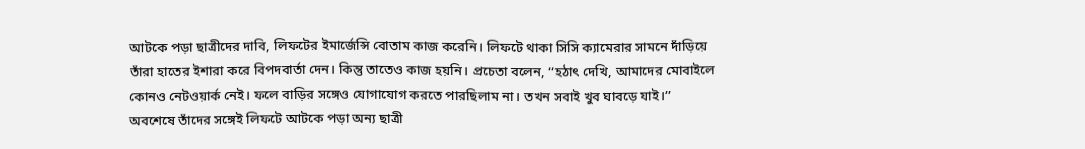আটকে পড়া ছাত্রীদের দাবি, লিফটের ইমার্জেন্সি বোতাম কাজ করেনি। লিফটে থাকা সিসি ক্যামেরার সামনে দাঁড়িয়ে তাঁরা হাতের ইশারা করে বিপদবার্তা দেন। কিন্তু তাতেও কাজ হয়নি। প্রচেতা বলেন, ‘‘হঠাৎ দেখি, আমাদের মোবাইলে কোনও নেটওয়ার্ক নেই। ফলে বাড়ির সঙ্গেও যোগাযোগ করতে পারছিলাম না। তখন সবাই খুব ঘাবড়ে যাই।’’ অবশেষে তাঁদের সঙ্গেই লিফটে আটকে পড়া অন্য ছাত্রী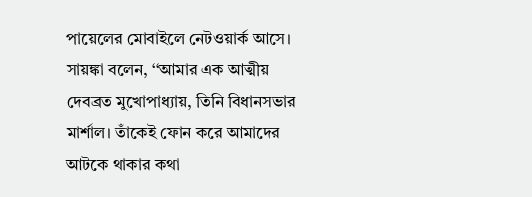পায়েলের মোবাইলে নেটওয়ার্ক আসে। সায়ঙ্কা বলেন, ‘‘আমার এক আত্মীয় দেবব্রত মুখোপাধ্যায়, তিনি বিধানসভার মার্শাল। তাঁকেই ফোন করে আমাদের আটকে থাকার কথা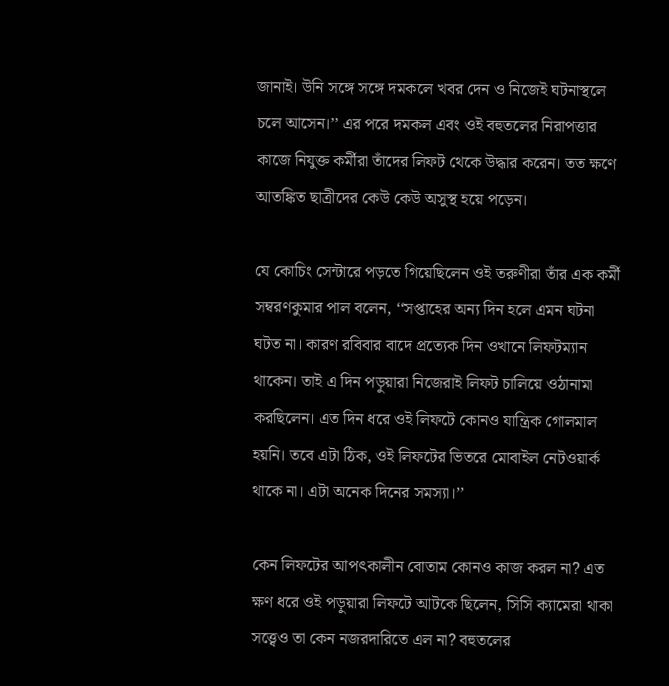জানাই। উনি সঙ্গে সঙ্গে দমকলে খবর দেন ও নিজেই ঘটনাস্থলে চলে আসেন।’’ এর পরে দমকল এবং ওই বহুতলের নিরাপত্তার কাজে নিযুক্ত কর্মীরা তাঁদের লিফট থেকে উদ্ধার করেন। তত ক্ষণে আতঙ্কিত ছাত্রীদের কেউ কেউ অসুস্থ হয়ে পড়েন।

যে কোচিং সেন্টারে পড়তে গিয়েছিলেন ওই তরুণীরা তাঁর এক কর্মী সম্বরণকুমার পাল বলেন, ‘‘সপ্তাহের অন্য দিন হলে এমন ঘটনা ঘটত না। কারণ রবিবার বাদে প্রত্যেক দিন ওখানে লিফটম্যান থাকেন। তাই এ দিন পড়ুয়ারা নিজেরাই লিফট চালিয়ে ওঠানামা করছিলেন। এত দিন ধরে ওই লিফটে কোনও যান্ত্রিক গোলমাল হয়নি। তবে এটা ঠিক, ওই লিফটের ভিতরে মোবাইল নেটওয়ার্ক থাকে না। এটা অনেক দিনের সমস্যা।’’

কেন লিফটের আপৎকালীন বোতাম কোনও কাজ করল না? এত ক্ষণ ধরে ওই পড়ুয়ারা লিফটে আটকে ছিলেন, সিসি ক্যামেরা থাকা সত্ত্বেও তা কেন নজরদারিতে এল না? বহুতলের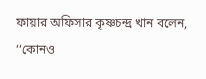ফায়ার অফিসার কৃষ্ণচন্দ্র খান বলেন, ‘‘কোনও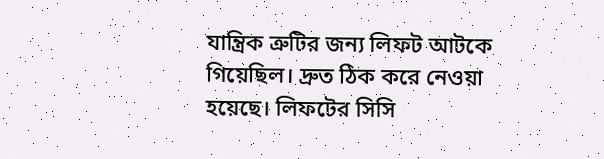যান্ত্রিক ত্রুটির জন্য লিফট আটকে গিয়েছিল। দ্রুত ঠিক করে নেওয়া হয়েছে। লিফটের সিসি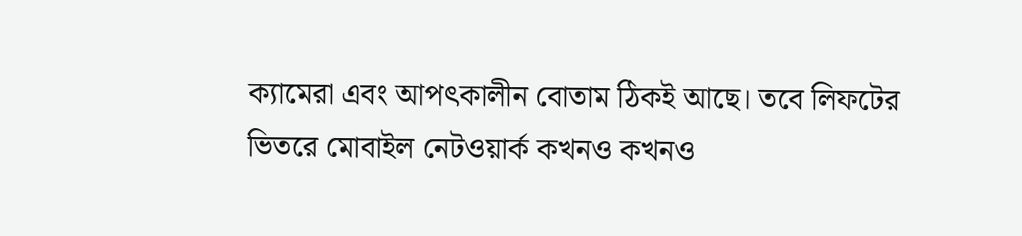ক্যামেরা এবং আপৎকালীন বোতাম ঠিকই আছে। তবে লিফটের ভিতরে মোবাইল নেটওয়ার্ক কখনও কখনও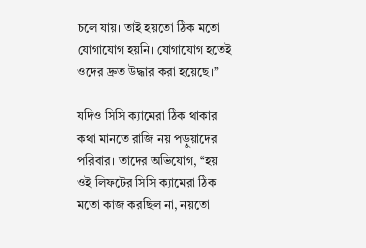চলে যায়। তাই হয়তো ঠিক মতো যোগাযোগ হয়নি। যোগাযোগ হতেই ওদের দ্রুত উদ্ধার করা হয়েছে।’’

যদিও সিসি ক্যামেরা ঠিক থাকার কথা মানতে রাজি নয় পড়ুয়াদের পরিবার। তাদের অভিযোগ, ‘‘হয় ওই লিফটের সিসি ক্যামেরা ঠিক মতো কাজ করছিল না, নয়তো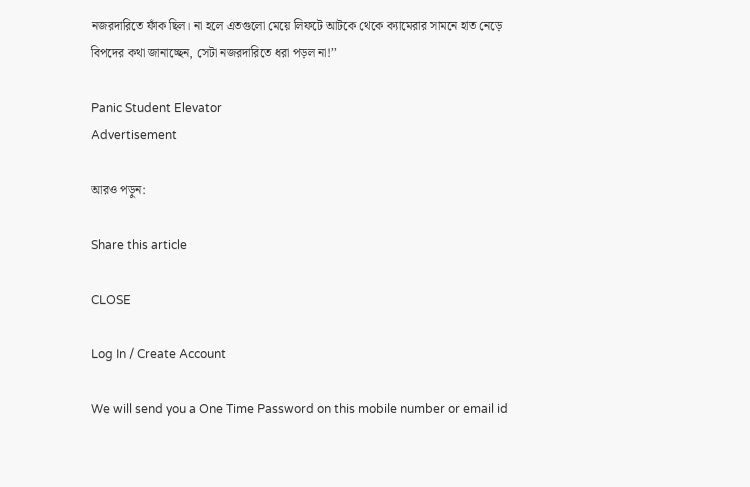নজরদারিতে ফাঁক ছিল। না হলে এতগুলো মেয়ে লিফটে আটকে থেকে ক্যামেরার সামনে হাত নেড়ে বিপদের কথা জানাচ্ছেন, সেটা নজরদারিতে ধরা পড়ল না!’’

Panic Student Elevator
Advertisement

আরও পড়ুন:

Share this article

CLOSE

Log In / Create Account

We will send you a One Time Password on this mobile number or email id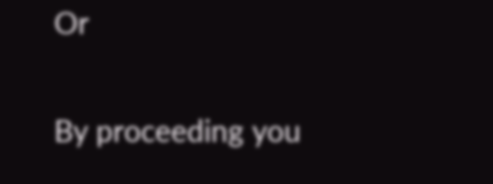Or

By proceeding you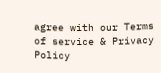agree with our Terms of service & Privacy Policy